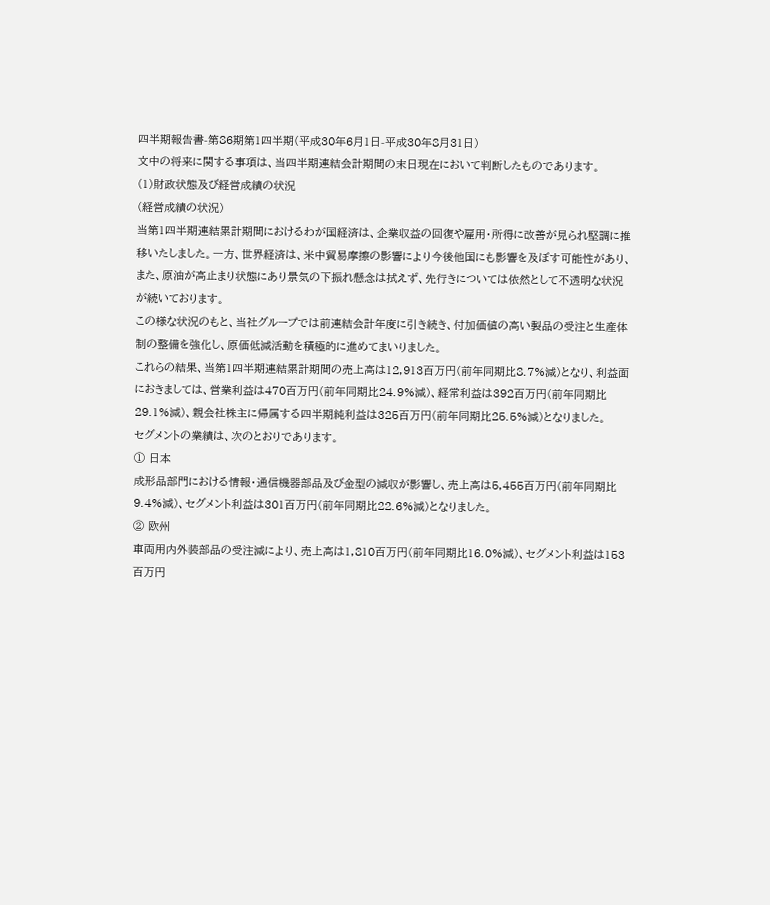四半期報告書-第86期第1四半期(平成30年6月1日-平成30年8月31日)
文中の将来に関する事項は、当四半期連結会計期間の末日現在において判断したものであります。
(1)財政状態及び経営成績の状況
(経営成績の状況)
当第1四半期連結累計期間におけるわが国経済は、企業収益の回復や雇用・所得に改善が見られ堅調に推移いたしました。一方、世界経済は、米中貿易摩擦の影響により今後他国にも影響を及ぼす可能性があり、また、原油が高止まり状態にあり景気の下振れ懸念は拭えず、先行きについては依然として不透明な状況が続いております。
この様な状況のもと、当社グループでは前連結会計年度に引き続き、付加価値の高い製品の受注と生産体制の整備を強化し、原価低減活動を積極的に進めてまいりました。
これらの結果、当第1四半期連結累計期間の売上高は12,913百万円(前年同期比8.7%減)となり、利益面におきましては、営業利益は470百万円(前年同期比24.9%減)、経常利益は392百万円(前年同期比29.1%減)、親会社株主に帰属する四半期純利益は325百万円(前年同期比25.5%減)となりました。
セグメントの業績は、次のとおりであります。
① 日本
成形品部門における情報・通信機器部品及び金型の減収が影響し、売上高は5,455百万円(前年同期比9.4%減)、セグメント利益は301百万円(前年同期比22.6%減)となりました。
② 欧州
車両用内外装部品の受注減により、売上高は1,810百万円(前年同期比16.0%減)、セグメント利益は153百万円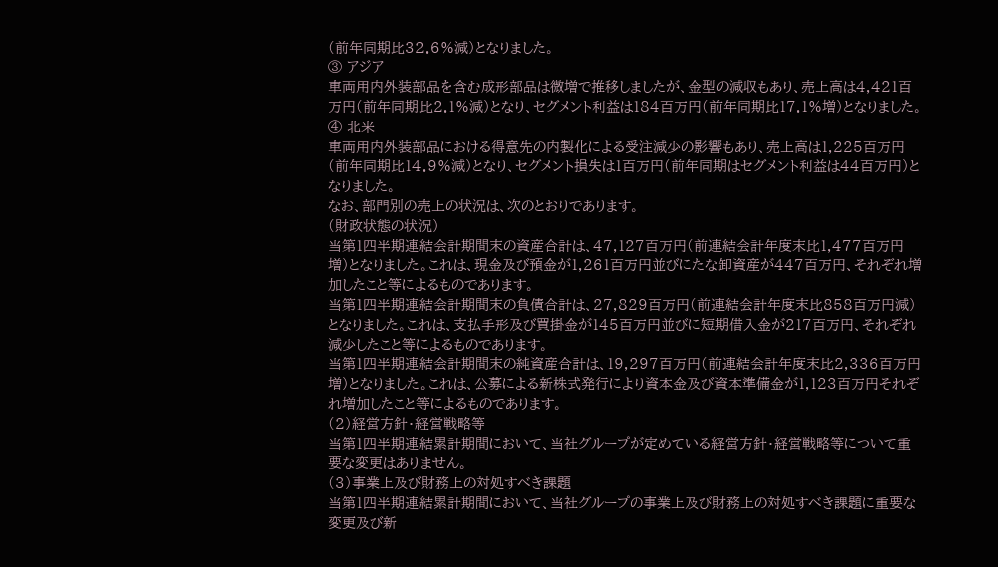(前年同期比32.6%減)となりました。
③ アジア
車両用内外装部品を含む成形部品は微増で推移しましたが、金型の減収もあり、売上高は4,421百万円(前年同期比2.1%減)となり、セグメント利益は184百万円(前年同期比17.1%増)となりました。
④ 北米
車両用内外装部品における得意先の内製化による受注減少の影響もあり、売上高は1,225百万円(前年同期比14.9%減)となり、セグメント損失は1百万円(前年同期はセグメント利益は44百万円)となりました。
なお、部門別の売上の状況は、次のとおりであります。
(財政状態の状況)
当第1四半期連結会計期間末の資産合計は、47,127百万円(前連結会計年度末比1,477百万円増)となりました。これは、現金及び預金が1,261百万円並びにたな卸資産が447百万円、それぞれ増加したこと等によるものであります。
当第1四半期連結会計期間末の負債合計は、27,829百万円(前連結会計年度末比858百万円減)となりました。これは、支払手形及び買掛金が145百万円並びに短期借入金が217百万円、それぞれ減少したこと等によるものであります。
当第1四半期連結会計期間末の純資産合計は、19,297百万円(前連結会計年度末比2,336百万円増)となりました。これは、公募による新株式発行により資本金及び資本準備金が1,123百万円それぞれ増加したこと等によるものであります。
(2)経営方針・経営戦略等
当第1四半期連結累計期間において、当社グループが定めている経営方針・経営戦略等について重要な変更はありません。
(3)事業上及び財務上の対処すべき課題
当第1四半期連結累計期間において、当社グループの事業上及び財務上の対処すべき課題に重要な変更及び新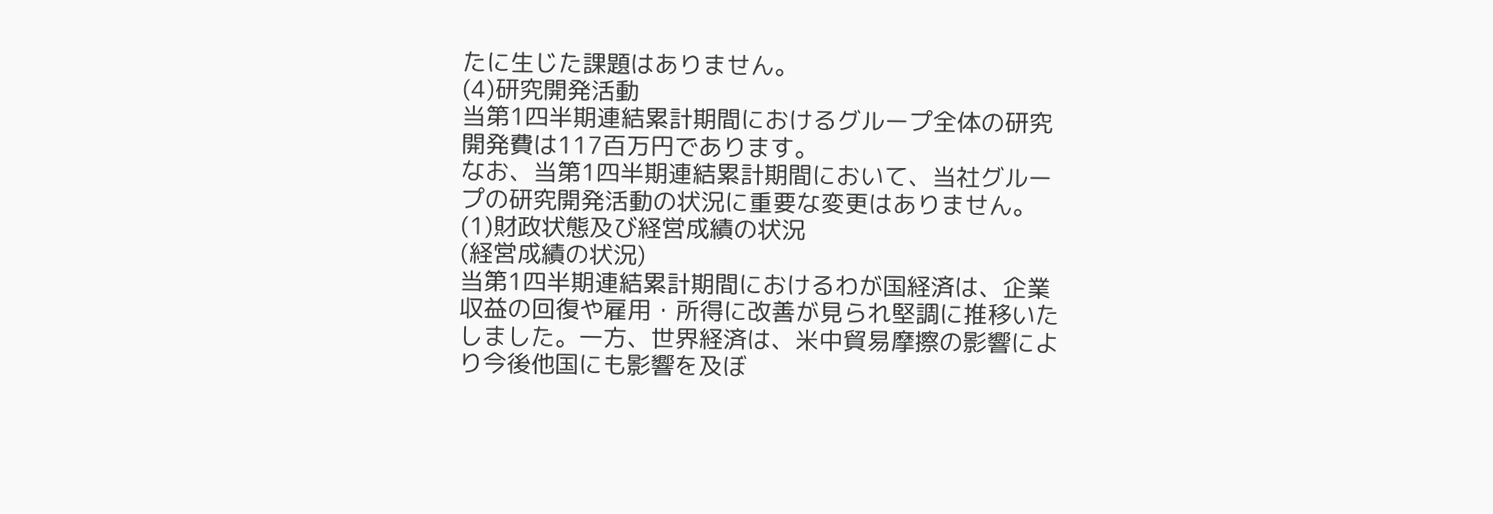たに生じた課題はありません。
(4)研究開発活動
当第1四半期連結累計期間におけるグループ全体の研究開発費は117百万円であります。
なお、当第1四半期連結累計期間において、当社グループの研究開発活動の状況に重要な変更はありません。
(1)財政状態及び経営成績の状況
(経営成績の状況)
当第1四半期連結累計期間におけるわが国経済は、企業収益の回復や雇用・所得に改善が見られ堅調に推移いたしました。一方、世界経済は、米中貿易摩擦の影響により今後他国にも影響を及ぼ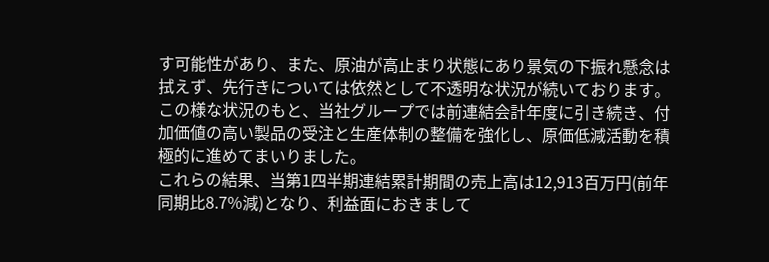す可能性があり、また、原油が高止まり状態にあり景気の下振れ懸念は拭えず、先行きについては依然として不透明な状況が続いております。
この様な状況のもと、当社グループでは前連結会計年度に引き続き、付加価値の高い製品の受注と生産体制の整備を強化し、原価低減活動を積極的に進めてまいりました。
これらの結果、当第1四半期連結累計期間の売上高は12,913百万円(前年同期比8.7%減)となり、利益面におきまして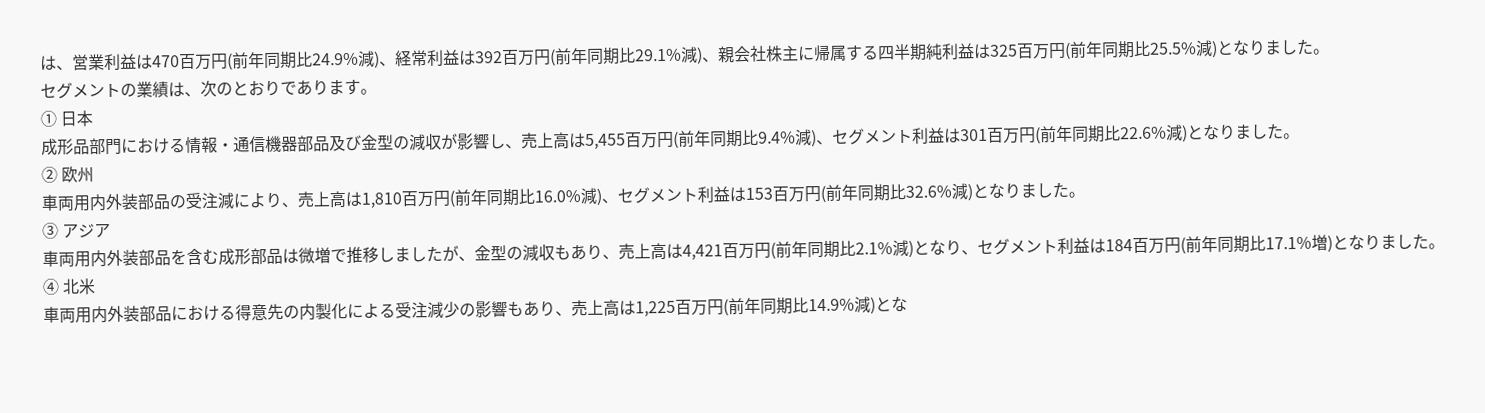は、営業利益は470百万円(前年同期比24.9%減)、経常利益は392百万円(前年同期比29.1%減)、親会社株主に帰属する四半期純利益は325百万円(前年同期比25.5%減)となりました。
セグメントの業績は、次のとおりであります。
① 日本
成形品部門における情報・通信機器部品及び金型の減収が影響し、売上高は5,455百万円(前年同期比9.4%減)、セグメント利益は301百万円(前年同期比22.6%減)となりました。
② 欧州
車両用内外装部品の受注減により、売上高は1,810百万円(前年同期比16.0%減)、セグメント利益は153百万円(前年同期比32.6%減)となりました。
③ アジア
車両用内外装部品を含む成形部品は微増で推移しましたが、金型の減収もあり、売上高は4,421百万円(前年同期比2.1%減)となり、セグメント利益は184百万円(前年同期比17.1%増)となりました。
④ 北米
車両用内外装部品における得意先の内製化による受注減少の影響もあり、売上高は1,225百万円(前年同期比14.9%減)とな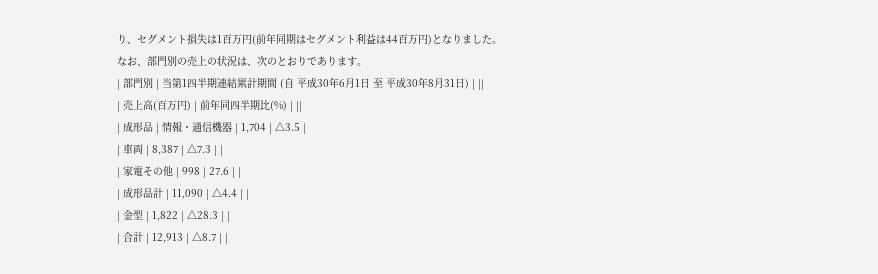り、セグメント損失は1百万円(前年同期はセグメント利益は44百万円)となりました。
なお、部門別の売上の状況は、次のとおりであります。
| 部門別 | 当第1四半期連結累計期間 (自 平成30年6月1日 至 平成30年8月31日) | ||
| 売上高(百万円) | 前年同四半期比(%) | ||
| 成形品 | 情報・通信機器 | 1,704 | △3.5 |
| 車両 | 8,387 | △7.3 | |
| 家電その他 | 998 | 27.6 | |
| 成形品計 | 11,090 | △4.4 | |
| 金型 | 1,822 | △28.3 | |
| 合計 | 12,913 | △8.7 | |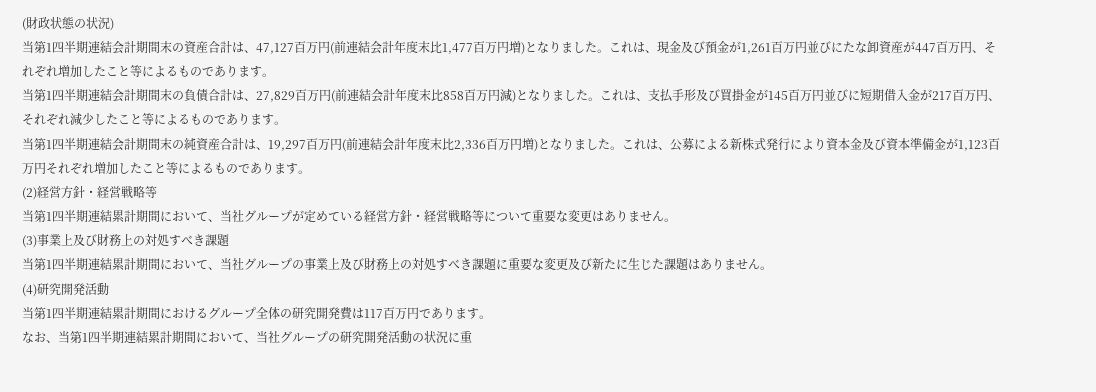(財政状態の状況)
当第1四半期連結会計期間末の資産合計は、47,127百万円(前連結会計年度末比1,477百万円増)となりました。これは、現金及び預金が1,261百万円並びにたな卸資産が447百万円、それぞれ増加したこと等によるものであります。
当第1四半期連結会計期間末の負債合計は、27,829百万円(前連結会計年度末比858百万円減)となりました。これは、支払手形及び買掛金が145百万円並びに短期借入金が217百万円、それぞれ減少したこと等によるものであります。
当第1四半期連結会計期間末の純資産合計は、19,297百万円(前連結会計年度末比2,336百万円増)となりました。これは、公募による新株式発行により資本金及び資本準備金が1,123百万円それぞれ増加したこと等によるものであります。
(2)経営方針・経営戦略等
当第1四半期連結累計期間において、当社グループが定めている経営方針・経営戦略等について重要な変更はありません。
(3)事業上及び財務上の対処すべき課題
当第1四半期連結累計期間において、当社グループの事業上及び財務上の対処すべき課題に重要な変更及び新たに生じた課題はありません。
(4)研究開発活動
当第1四半期連結累計期間におけるグループ全体の研究開発費は117百万円であります。
なお、当第1四半期連結累計期間において、当社グループの研究開発活動の状況に重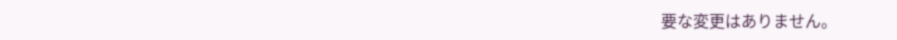要な変更はありません。